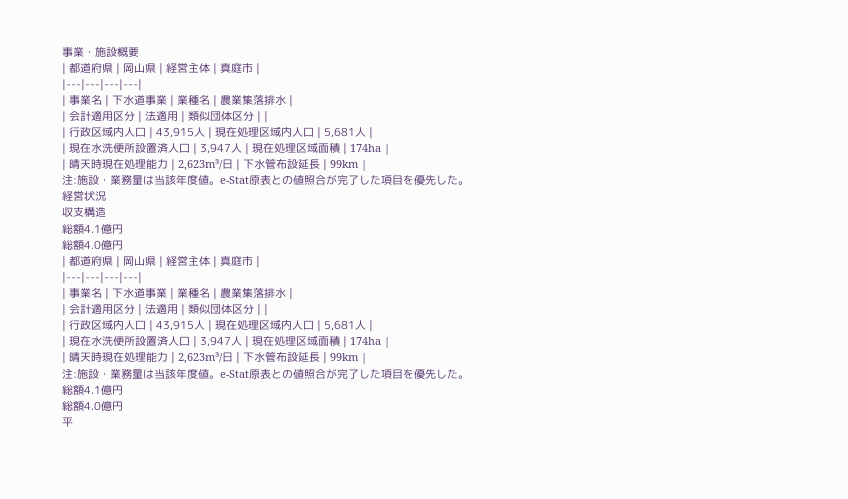事業・施設概要
| 都道府県 | 岡山県 | 経営主体 | 真庭市 |
|---|---|---|---|
| 事業名 | 下水道事業 | 業種名 | 農業集落排水 |
| 会計適用区分 | 法適用 | 類似団体区分 | |
| 行政区域内人口 | 43,915人 | 現在処理区域内人口 | 5,681人 |
| 現在水洗便所設置済人口 | 3,947人 | 現在処理区域面積 | 174ha |
| 晴天時現在処理能力 | 2,623m³/日 | 下水管布設延長 | 99km |
注:施設・業務量は当該年度値。e-Stat原表との値照合が完了した項目を優先した。
経営状況
収支構造
総額4.1億円
総額4.0億円
| 都道府県 | 岡山県 | 経営主体 | 真庭市 |
|---|---|---|---|
| 事業名 | 下水道事業 | 業種名 | 農業集落排水 |
| 会計適用区分 | 法適用 | 類似団体区分 | |
| 行政区域内人口 | 43,915人 | 現在処理区域内人口 | 5,681人 |
| 現在水洗便所設置済人口 | 3,947人 | 現在処理区域面積 | 174ha |
| 晴天時現在処理能力 | 2,623m³/日 | 下水管布設延長 | 99km |
注:施設・業務量は当該年度値。e-Stat原表との値照合が完了した項目を優先した。
総額4.1億円
総額4.0億円
平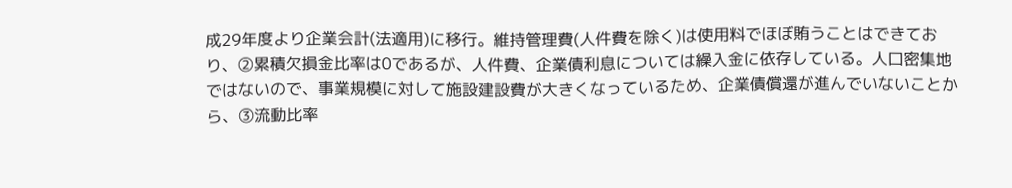成29年度より企業会計(法適用)に移行。維持管理費(人件費を除く)は使用料でほぼ賄うことはできており、②累積欠損金比率は0であるが、人件費、企業債利息については繰入金に依存している。人口密集地ではないので、事業規模に対して施設建設費が大きくなっているため、企業債償還が進んでいないことから、③流動比率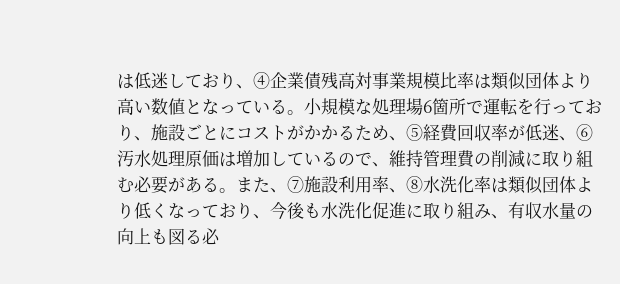は低迷しており、④企業債残高対事業規模比率は類似団体より高い数値となっている。小規模な処理場6箇所で運転を行っており、施設ごとにコストがかかるため、⑤経費回収率が低迷、⑥汚水処理原価は増加しているので、維持管理費の削減に取り組む必要がある。また、⑦施設利用率、⑧水洗化率は類似団体より低くなっており、今後も水洗化促進に取り組み、有収水量の向上も図る必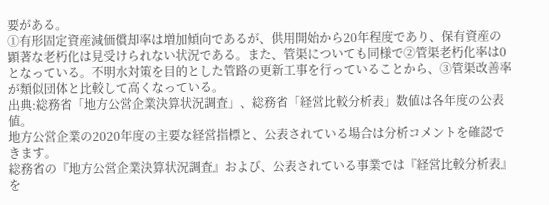要がある。
①有形固定資産減価償却率は増加傾向であるが、供用開始から20年程度であり、保有資産の顕著な老朽化は見受けられない状況である。また、管渠についても同様で②管渠老朽化率は0となっている。不明水対策を目的とした管路の更新工事を行っていることから、③管渠改善率が類似団体と比較して高くなっている。
出典:総務省「地方公営企業決算状況調査」、総務省「経営比較分析表」数値は各年度の公表値。
地方公営企業の2020年度の主要な経営指標と、公表されている場合は分析コメントを確認できます。
総務省の『地方公営企業決算状況調査』および、公表されている事業では『経営比較分析表』を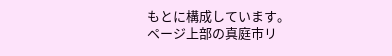もとに構成しています。
ページ上部の真庭市リ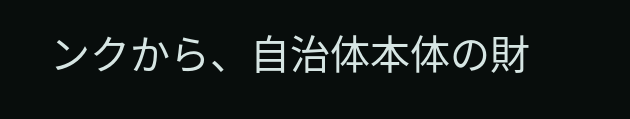ンクから、自治体本体の財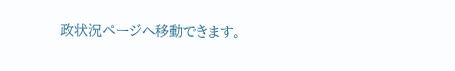政状況ページへ移動できます。